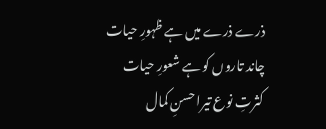ذرے ذرے میں ہے ظہورِ حیات
چاند تاروں کو ہے شعورِ حیات
کثرتِ نوع تیرا حسنِ کمال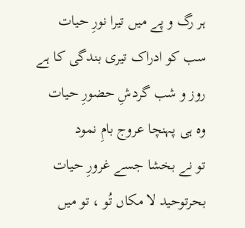ہر رگ و پے میں تیرا نورِ حیات
سب کو ادراک تیری بندگی کا ہے
روز و شب گردشِ حضورِ حیات
وہ ہی پہنچا عروج بامِ نمود
تو نے بخشا جسے غرورِ حیات
بحرتوحید لا مکاں تُو ، تو میں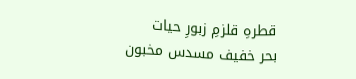قطرہِ قلزمِ زبورِ حیات
بحر خفیف مسدس مخبون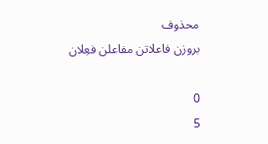محذوف
بروزن فاعلاتن مفاعلن فعِلان

0
5